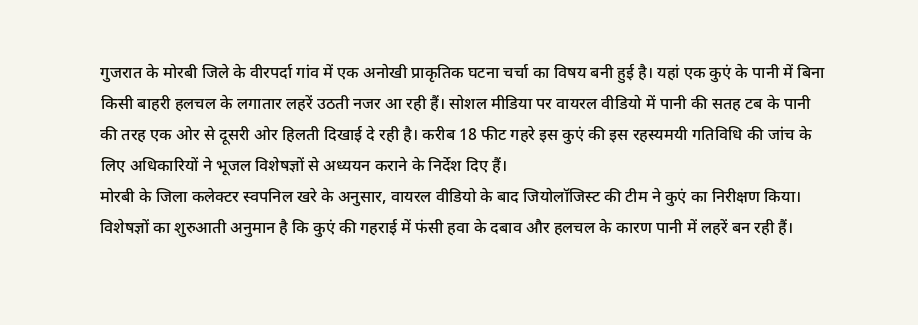गुजरात के मोरबी जिले के वीरपर्दा गांव में एक अनोखी प्राकृतिक घटना चर्चा का विषय बनी हुई है। यहां एक कुएं के पानी में बिना किसी बाहरी हलचल के लगातार लहरें उठती नजर आ रही हैं। सोशल मीडिया पर वायरल वीडियो में पानी की सतह टब के पानी की तरह एक ओर से दूसरी ओर हिलती दिखाई दे रही है। करीब 18 फीट गहरे इस कुएं की इस रहस्यमयी गतिविधि की जांच के लिए अधिकारियों ने भूजल विशेषज्ञों से अध्ययन कराने के निर्देश दिए हैं।
मोरबी के जिला कलेक्टर स्वपनिल खरे के अनुसार, वायरल वीडियो के बाद जियोलॉजिस्ट की टीम ने कुएं का निरीक्षण किया। विशेषज्ञों का शुरुआती अनुमान है कि कुएं की गहराई में फंसी हवा के दबाव और हलचल के कारण पानी में लहरें बन रही हैं।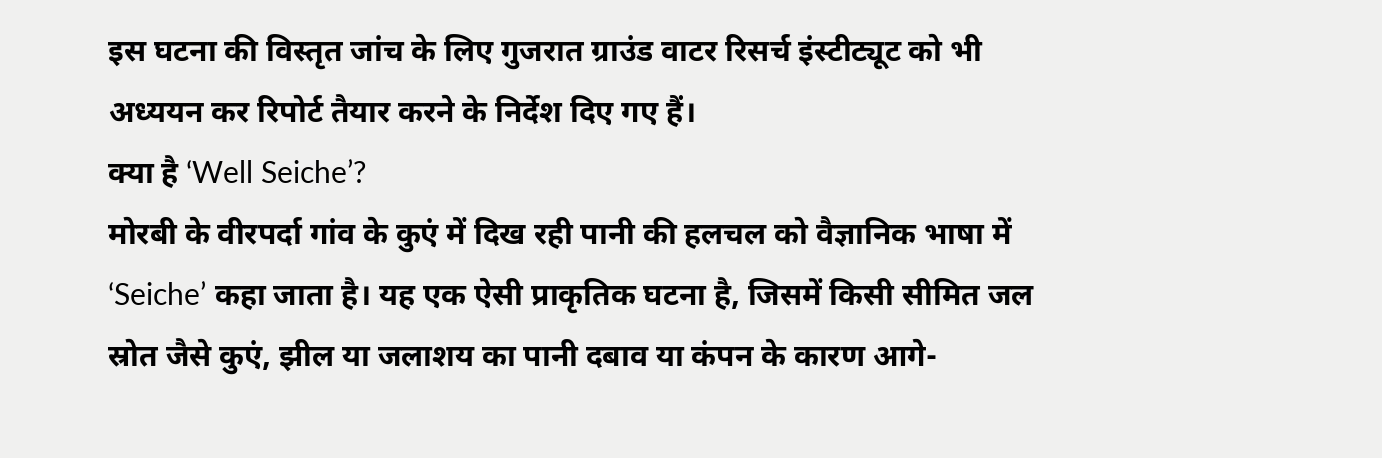इस घटना की विस्तृत जांच के लिए गुजरात ग्राउंड वाटर रिसर्च इंस्टीट्यूट को भी अध्ययन कर रिपोर्ट तैयार करने के निर्देश दिए गए हैं।
क्या है ‘Well Seiche’?
मोरबी के वीरपर्दा गांव के कुएं में दिख रही पानी की हलचल को वैज्ञानिक भाषा में ‘Seiche’ कहा जाता है। यह एक ऐसी प्राकृतिक घटना है, जिसमें किसी सीमित जल स्रोत जैसे कुएं, झील या जलाशय का पानी दबाव या कंपन के कारण आगे-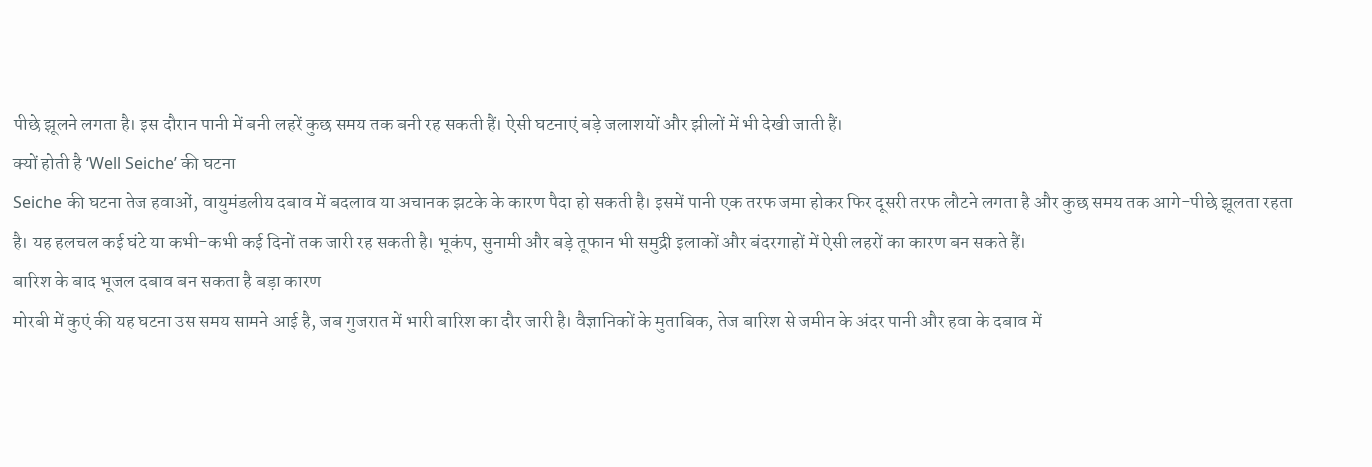पीछे झूलने लगता है। इस दौरान पानी में बनी लहरें कुछ समय तक बनी रह सकती हैं। ऐसी घटनाएं बड़े जलाशयों और झीलों में भी देखी जाती हैं।
क्यों होती है ‘Well Seiche’ की घटना
Seiche की घटना तेज हवाओं, वायुमंडलीय दबाव में बदलाव या अचानक झटके के कारण पैदा हो सकती है। इसमें पानी एक तरफ जमा होकर फिर दूसरी तरफ लौटने लगता है और कुछ समय तक आगे-पीछे झूलता रहता है। यह हलचल कई घंटे या कभी-कभी कई दिनों तक जारी रह सकती है। भूकंप, सुनामी और बड़े तूफान भी समुद्री इलाकों और बंदरगाहों में ऐसी लहरों का कारण बन सकते हैं।
बारिश के बाद भूजल दबाव बन सकता है बड़ा कारण
मोरबी में कुएं की यह घटना उस समय सामने आई है, जब गुजरात में भारी बारिश का दौर जारी है। वैज्ञानिकों के मुताबिक, तेज बारिश से जमीन के अंदर पानी और हवा के दबाव में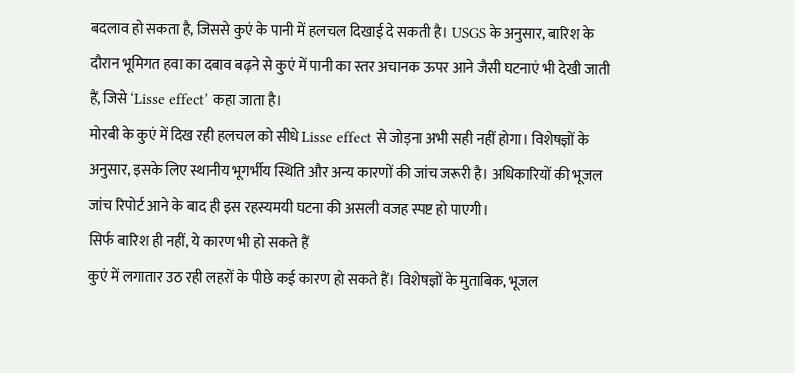बदलाव हो सकता है, जिससे कुएं के पानी में हलचल दिखाई दे सकती है। USGS के अनुसार, बारिश के दौरान भूमिगत हवा का दबाव बढ़ने से कुएं में पानी का स्तर अचानक ऊपर आने जैसी घटनाएं भी देखी जाती हैं, जिसे ‘Lisse effect’ कहा जाता है।
मोरबी के कुएं में दिख रही हलचल को सीधे Lisse effect से जोड़ना अभी सही नहीं होगा। विशेषज्ञों के अनुसार, इसके लिए स्थानीय भूगर्भीय स्थिति और अन्य कारणों की जांच जरूरी है। अधिकारियों की भूजल जांच रिपोर्ट आने के बाद ही इस रहस्यमयी घटना की असली वजह स्पष्ट हो पाएगी।
सिर्फ बारिश ही नहीं, ये कारण भी हो सकते हैं
कुएं में लगातार उठ रही लहरों के पीछे कई कारण हो सकते हैं। विशेषज्ञों के मुताबिक, भूजल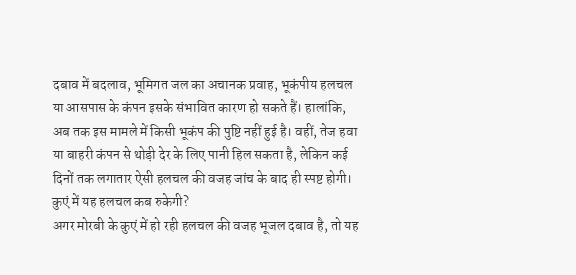दबाव में बदलाव, भूमिगत जल का अचानक प्रवाह, भूकंपीय हलचल या आसपास के कंपन इसके संभावित कारण हो सकते हैं। हालांकि, अब तक इस मामले में किसी भूकंप की पुष्टि नहीं हुई है। वहीं, तेज हवा या बाहरी कंपन से थोड़ी देर के लिए पानी हिल सकता है, लेकिन कई दिनों तक लगातार ऐसी हलचल की वजह जांच के बाद ही स्पष्ट होगी।
कुएं में यह हलचल कब रुकेगी?
अगर मोरबी के कुएं में हो रही हलचल की वजह भूजल दबाव है, तो यह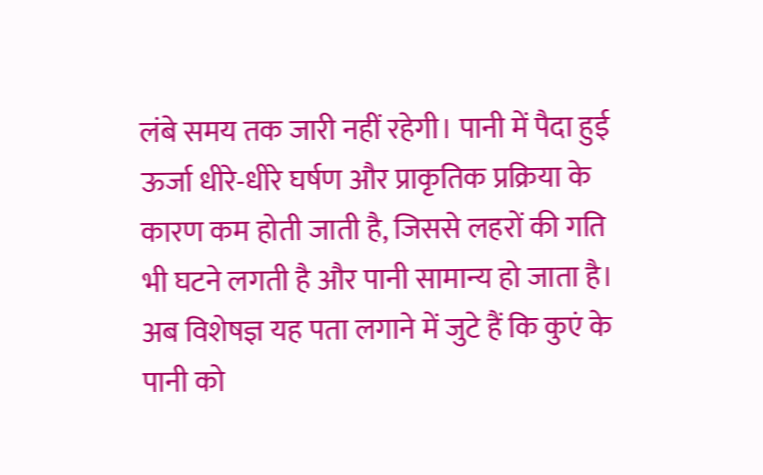लंबे समय तक जारी नहीं रहेगी। पानी में पैदा हुई ऊर्जा धीरे-धीरे घर्षण और प्राकृतिक प्रक्रिया के कारण कम होती जाती है, जिससे लहरों की गति भी घटने लगती है और पानी सामान्य हो जाता है। अब विशेषज्ञ यह पता लगाने में जुटे हैं कि कुएं के पानी को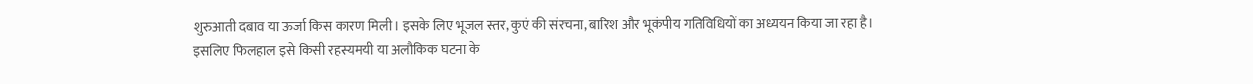शुरुआती दबाव या ऊर्जा किस कारण मिली। इसके लिए भूजल स्तर, कुएं की संरचना, बारिश और भूकंपीय गतिविधियों का अध्ययन किया जा रहा है।
इसलिए फिलहाल इसे किसी रहस्यमयी या अलौकिक घटना के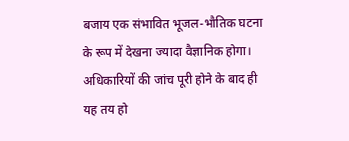बजाय एक संभावित भूजल-भौतिक घटना के रूप में देखना ज्यादा वैज्ञानिक होगा। अधिकारियों की जांच पूरी होने के बाद ही यह तय हो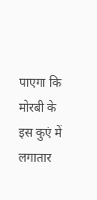पाएगा कि मोरबी के इस कुएं में लगातार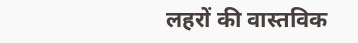लहरों की वास्तविक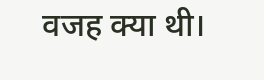वजह क्या थी।